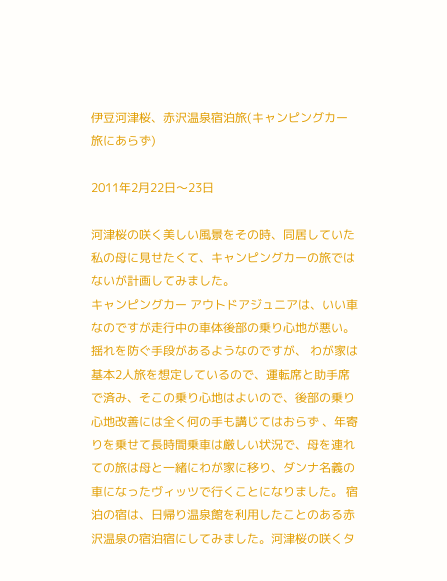伊豆河津桜、赤沢温泉宿泊旅(キャンピングカー旅にあらず)

2011年2月22日〜23日

河津桜の咲く美しい風景をその時、同居していた私の母に見せたくて、キャンピングカーの旅ではないが計画してみました。
キャンピングカー アウトドアジュニアは、いい車なのですが走行中の車体後部の乗り心地が悪い。揺れを防ぐ手段があるようなのですが、 わが家は基本2人旅を想定しているので、運転席と助手席で済み、そこの乗り心地はよいので、後部の乗り心地改善には全く何の手も講じてはおらず 、年寄りを乗せて長時間乗車は厳しい状況で、母を連れての旅は母と一緒にわが家に移り、ダンナ名義の車になったヴィッツで行くことになりました。 宿泊の宿は、日帰り温泉館を利用したことのある赤沢温泉の宿泊宿にしてみました。河津桜の咲くタ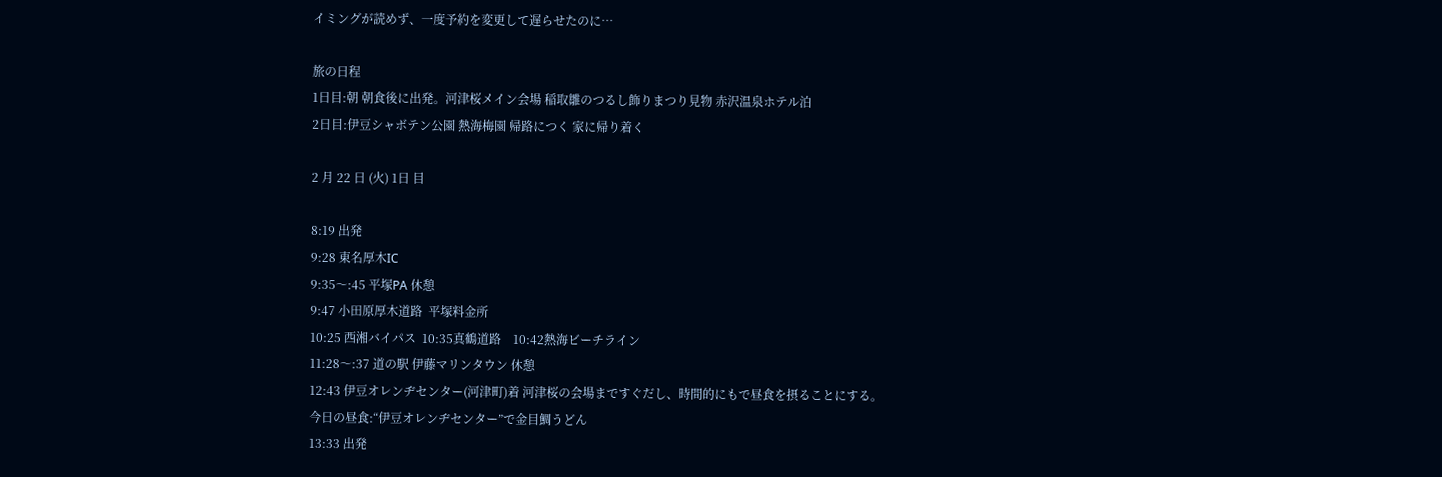イミングが読めず、一度予約を変更して遅らせたのに…

旅の日程
1日目:朝 朝食後に出発。河津桜メイン会場 稲取雛のつるし飾りまつり見物 赤沢温泉ホテル泊
2日目:伊豆シャボテン公園 熱海梅園 帰路につく 家に帰り着く

2 月 22 日 (火) 1日 目

8:19 出発
9:28 東名厚木IC
9:35〜:45 平塚PA 休憩
9:47 小田原厚木道路  平塚料金所
10:25 西湘バイパス  10:35真鶴道路    10:42熱海ビーチライン
11:28〜:37 道の駅 伊藤マリンタウン 休憩
12:43 伊豆オレンヂセンター(河津町)着 河津桜の会場まですぐだし、時間的にもで昼食を摂ることにする。
今日の昼食:“伊豆オレンヂセンター”で金目鯛うどん
13:33 出発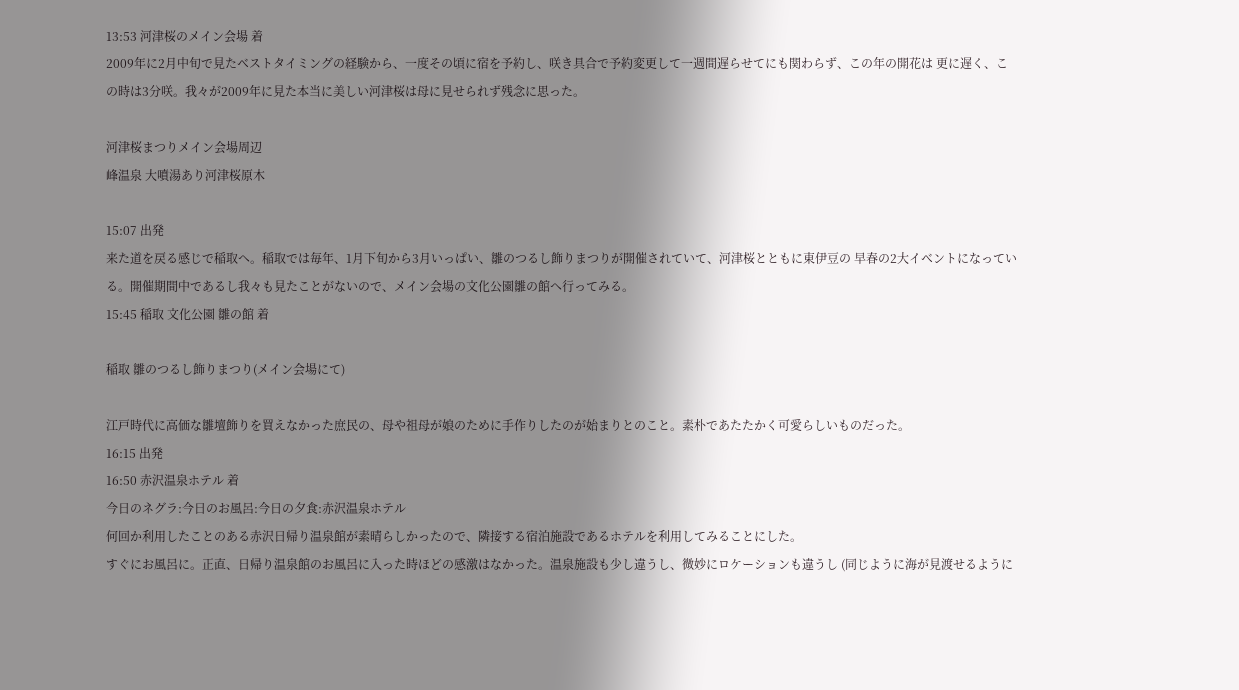13:53 河津桜のメイン会場 着
2009年に2月中旬で見たベストタイミングの経験から、一度その頃に宿を予約し、咲き具合で予約変更して一週間遅らせてにも関わらず、この年の開花は 更に遅く、この時は3分咲。我々が2009年に見た本当に美しい河津桜は母に見せられず残念に思った。

河津桜まつりメイン会場周辺
峰温泉 大噴湯あり河津桜原木

15:07 出発
来た道を戻る感じで稲取へ。稲取では毎年、1月下旬から3月いっぱい、雛のつるし飾りまつりが開催されていて、河津桜とともに東伊豆の 早春の2大イベントになっている。開催期間中であるし我々も見たことがないので、メイン会場の文化公園雛の館へ行ってみる。
15:45 稲取 文化公園 雛の館 着

稲取 雛のつるし飾りまつり(メイン会場にて)

江戸時代に高価な雛壇飾りを買えなかった庶民の、母や祖母が娘のために手作りしたのが始まりとのこと。素朴であたたかく可愛らしいものだった。
16:15 出発
16:50 赤沢温泉ホテル 着
今日のネグラ:今日のお風呂:今日の夕食:赤沢温泉ホテル
何回か利用したことのある赤沢日帰り温泉館が素晴らしかったので、隣接する宿泊施設であるホテルを利用してみることにした。
すぐにお風呂に。正直、日帰り温泉館のお風呂に入った時ほどの感激はなかった。温泉施設も少し違うし、微妙にロケーションも違うし (同じように海が見渡せるように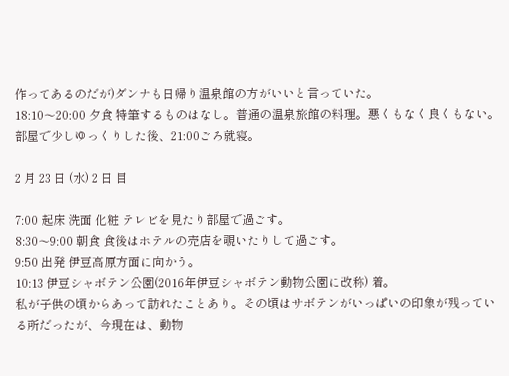作ってあるのだが)ダンナも日帰り温泉館の方がいいと言っていた。
18:10〜20:00 夕食 特筆するものはなし。普通の温泉旅館の料理。悪くもなく良くもない。
部屋で少しゆっくりした後、21:00ごろ就寝。

2 月 23 日 (水) 2 日 目

7:00 起床 洗面 化粧 テレビを見たり部屋で過ごす。
8:30〜9:00 朝食 食後はホテルの売店を覗いたりして過ごす。
9:50 出発 伊豆高原方面に向かう。
10:13 伊豆シャボテン公園(2016年伊豆シャボテン動物公園に改称) 着。
私が子供の頃からあって訪れたことあり。その頃はサボテンがいっぱいの印象が残っている所だったが、今現在は、動物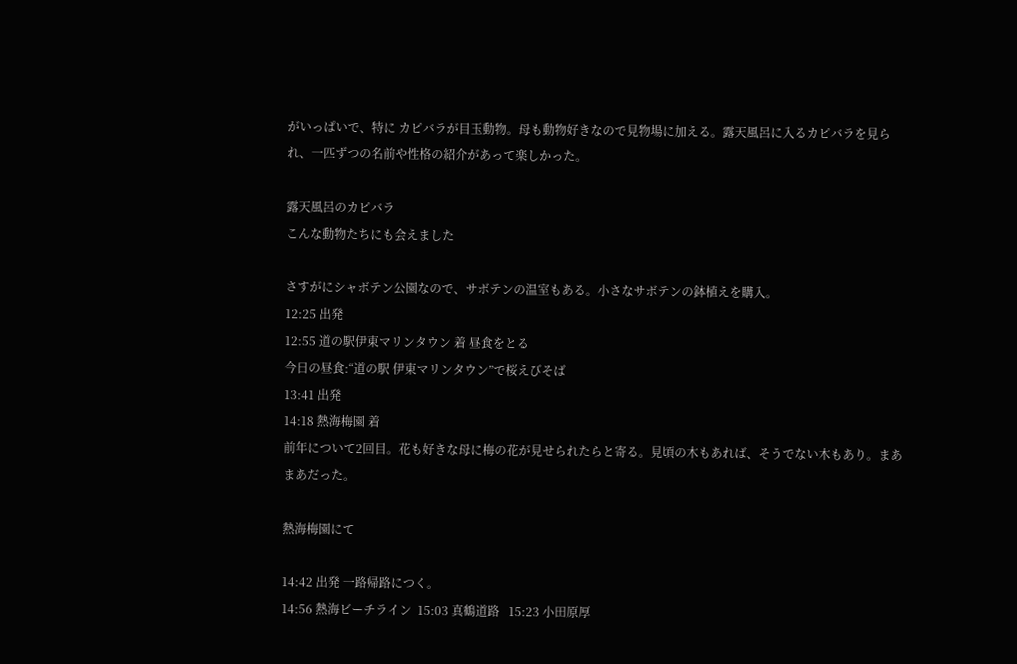がいっぱいで、特に カピバラが目玉動物。母も動物好きなので見物場に加える。露天風呂に入るカピバラを見られ、一匹ずつの名前や性格の紹介があって楽しかった。

露天風呂のカピバラ
こんな動物たちにも会えました

さすがにシャボテン公園なので、サボテンの温室もある。小さなサボテンの鉢植えを購入。
12:25 出発
12:55 道の駅伊東マリンタウン 着 昼食をとる
今日の昼食:“道の駅 伊東マリンタウン”で桜えびそば
13:41 出発
14:18 熱海梅園 着
前年について2回目。花も好きな母に梅の花が見せられたらと寄る。見頃の木もあれば、そうでない木もあり。まあまあだった。

熱海梅園にて

14:42 出発 一路帰路につく。
14:56 熱海ビーチライン  15:03 真鶴道路   15:23 小田原厚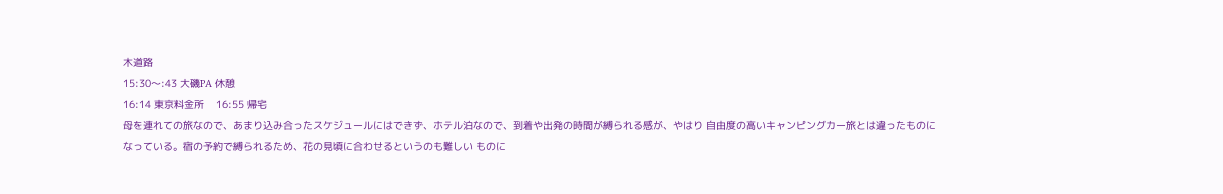木道路
15:30〜:43 大磯PA 休憩
16:14 東京料金所    16:55 帰宅
母を連れての旅なので、あまり込み合ったスケジュールにはできず、ホテル泊なので、到着や出発の時間が縛られる感が、やはり 自由度の高いキャンピングカー旅とは違ったものになっている。宿の予約で縛られるため、花の見頃に合わせるというのも難しい ものに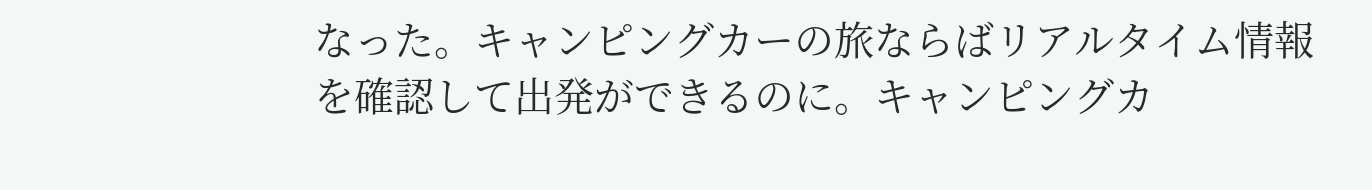なった。キャンピングカーの旅ならばリアルタイム情報を確認して出発ができるのに。キャンピングカ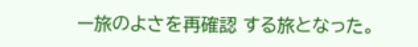ー旅のよさを再確認 する旅となった。